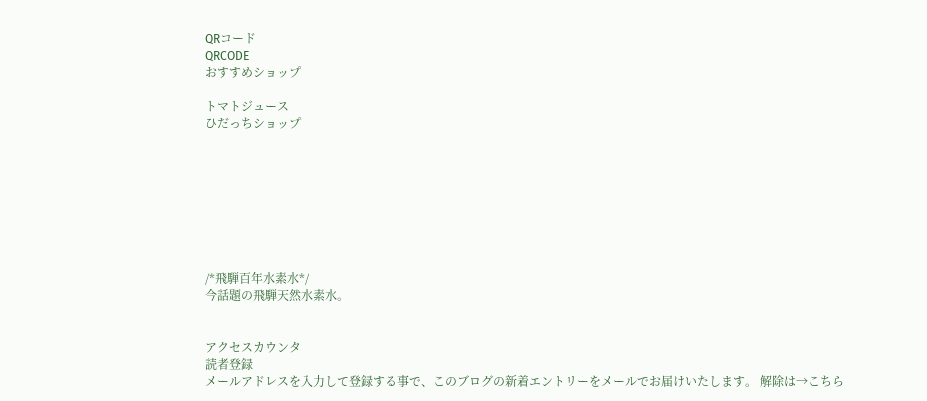QRコード
QRCODE
おすすめショップ

トマトジュース
ひだっちショップ








/*飛騨百年水素水*/
今話題の飛騨天然水素水。


アクセスカウンタ
読者登録
メールアドレスを入力して登録する事で、このブログの新着エントリーをメールでお届けいたします。 解除は→こちら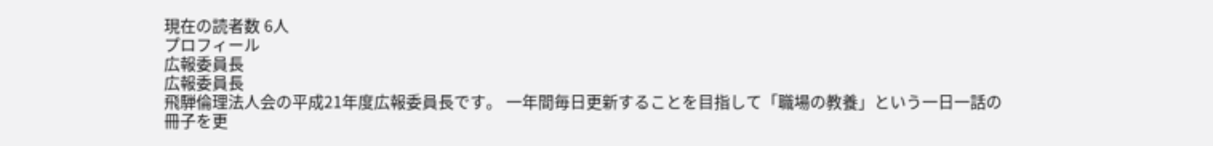現在の読者数 6人
プロフィール
広報委員長
広報委員長
飛騨倫理法人会の平成21年度広報委員長です。 一年間毎日更新することを目指して「職場の教養」という一日一話の冊子を更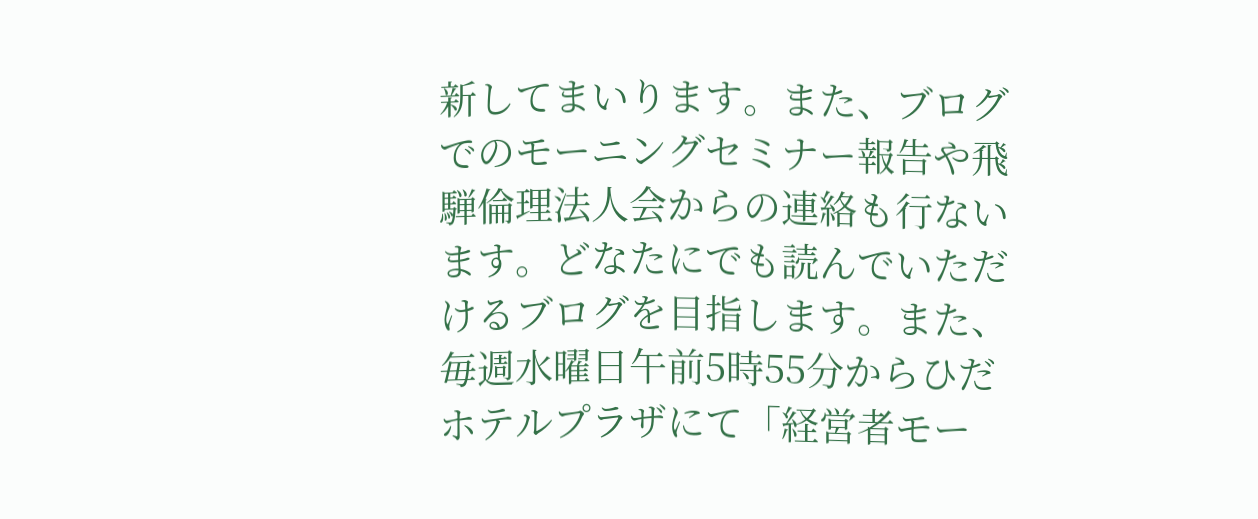新してまいります。また、ブログでのモーニングセミナー報告や飛騨倫理法人会からの連絡も行ないます。どなたにでも読んでいただけるブログを目指します。また、毎週水曜日午前5時55分からひだホテルプラザにて「経営者モー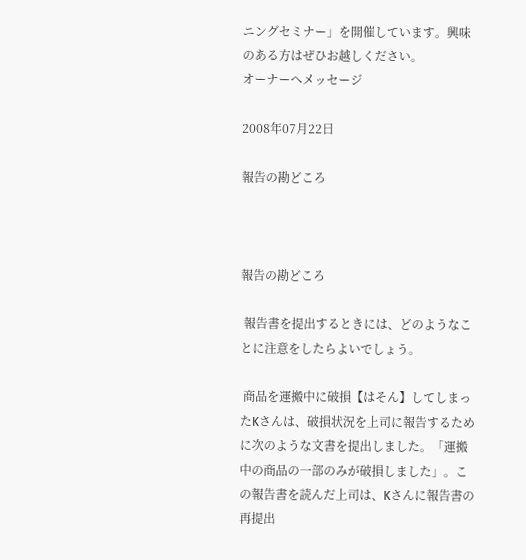ニングセミナー」を開催しています。興味のある方はぜひお越しください。
オーナーへメッセージ

2008年07月22日

報告の勘どころ



報告の勘どころ

 報告書を提出するときには、どのようなことに注意をしたらよいでしょう。

 商品を運搬中に破損【はそん】してしまったKさんは、破損状況を上司に報告するために次のような文書を提出しました。「運搬中の商品の一部のみが破損しました」。この報告書を読んだ上司は、Kさんに報告書の再提出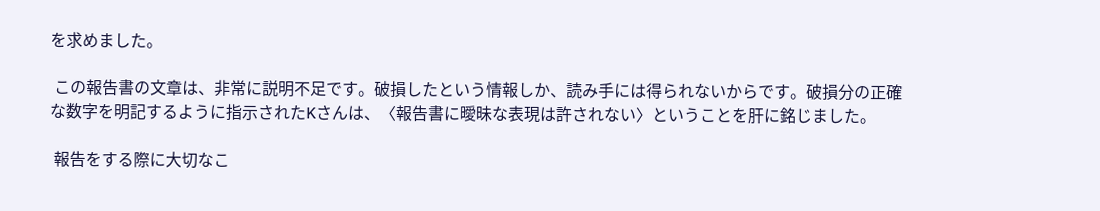を求めました。

 この報告書の文章は、非常に説明不足です。破損したという情報しか、読み手には得られないからです。破損分の正確な数字を明記するように指示されたKさんは、〈報告書に曖昧な表現は許されない〉ということを肝に銘じました。

 報告をする際に大切なこ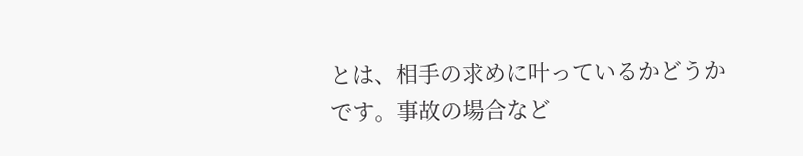とは、相手の求めに叶っているかどうかです。事故の場合など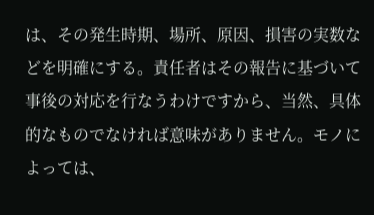は、その発生時期、場所、原因、損害の実数などを明確にする。責任者はその報告に基づいて事後の対応を行なうわけですから、当然、具体的なものでなければ意味がありません。モノによっては、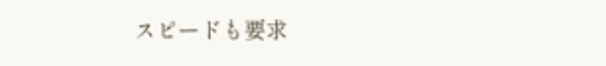スピードも要求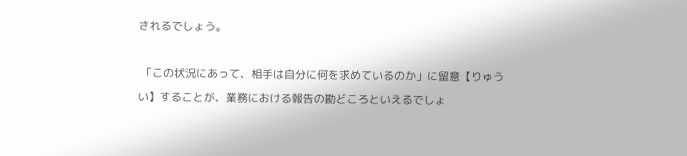されるでしょう。

 「この状況にあって、相手は自分に何を求めているのか」に留意【りゅうい】することが、業務における報告の勘どころといえるでしょ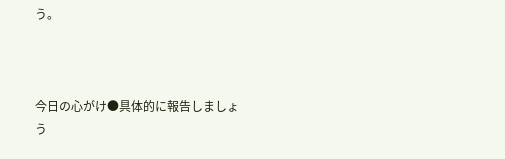う。



今日の心がけ●具体的に報告しましょう